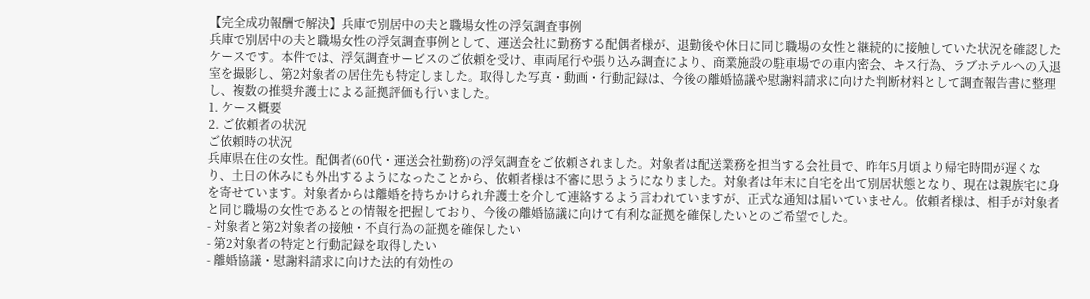【完全成功報酬で解決】兵庫で別居中の夫と職場女性の浮気調査事例
兵庫で別居中の夫と職場女性の浮気調査事例として、運送会社に勤務する配偶者様が、退勤後や休日に同じ職場の女性と継続的に接触していた状況を確認したケースです。本件では、浮気調査サービスのご依頼を受け、車両尾行や張り込み調査により、商業施設の駐車場での車内密会、キス行為、ラブホテルへの入退室を撮影し、第2対象者の居住先も特定しました。取得した写真・動画・行動記録は、今後の離婚協議や慰謝料請求に向けた判断材料として調査報告書に整理し、複数の推奨弁護士による証拠評価も行いました。
1. ケース概要
2. ご依頼者の状況
ご依頼時の状況
兵庫県在住の女性。配偶者(60代・運送会社勤務)の浮気調査をご依頼されました。対象者は配送業務を担当する会社員で、昨年5月頃より帰宅時間が遅くなり、土日の休みにも外出するようになったことから、依頼者様は不審に思うようになりました。対象者は年末に自宅を出て別居状態となり、現在は親族宅に身を寄せています。対象者からは離婚を持ちかけられ弁護士を介して連絡するよう言われていますが、正式な通知は届いていません。依頼者様は、相手が対象者と同じ職場の女性であるとの情報を把握しており、今後の離婚協議に向けて有利な証拠を確保したいとのご希望でした。
- 対象者と第2対象者の接触・不貞行為の証拠を確保したい
- 第2対象者の特定と行動記録を取得したい
- 離婚協議・慰謝料請求に向けた法的有効性の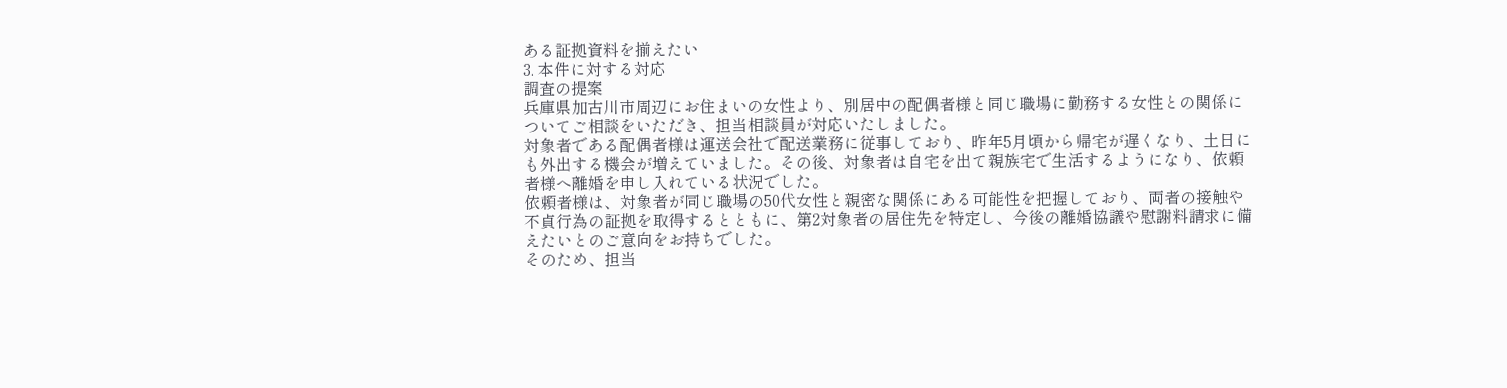ある証拠資料を揃えたい
3. 本件に対する対応
調査の提案
兵庫県加古川市周辺にお住まいの女性より、別居中の配偶者様と同じ職場に勤務する女性との関係についてご相談をいただき、担当相談員が対応いたしました。
対象者である配偶者様は運送会社で配送業務に従事しており、昨年5月頃から帰宅が遅くなり、土日にも外出する機会が増えていました。その後、対象者は自宅を出て親族宅で生活するようになり、依頼者様へ離婚を申し入れている状況でした。
依頼者様は、対象者が同じ職場の50代女性と親密な関係にある可能性を把握しており、両者の接触や不貞行為の証拠を取得するとともに、第2対象者の居住先を特定し、今後の離婚協議や慰謝料請求に備えたいとのご意向をお持ちでした。
そのため、担当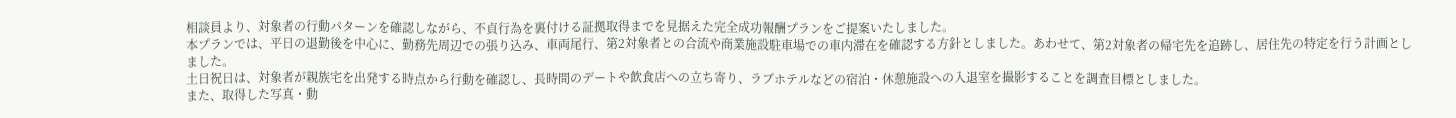相談員より、対象者の行動パターンを確認しながら、不貞行為を裏付ける証拠取得までを見据えた完全成功報酬プランをご提案いたしました。
本プランでは、平日の退勤後を中心に、勤務先周辺での張り込み、車両尾行、第2対象者との合流や商業施設駐車場での車内滞在を確認する方針としました。あわせて、第2対象者の帰宅先を追跡し、居住先の特定を行う計画としました。
土日祝日は、対象者が親族宅を出発する時点から行動を確認し、長時間のデートや飲食店への立ち寄り、ラブホテルなどの宿泊・休憩施設への入退室を撮影することを調査目標としました。
また、取得した写真・動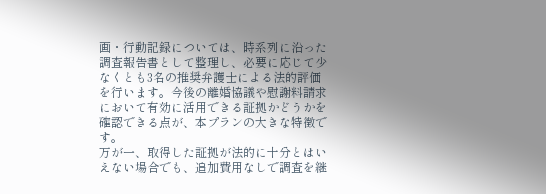画・行動記録については、時系列に沿った調査報告書として整理し、必要に応じて少なくとも3名の推奨弁護士による法的評価を行います。今後の離婚協議や慰謝料請求において有効に活用できる証拠かどうかを確認できる点が、本プランの大きな特徴です。
万が一、取得した証拠が法的に十分とはいえない場合でも、追加費用なしで調査を継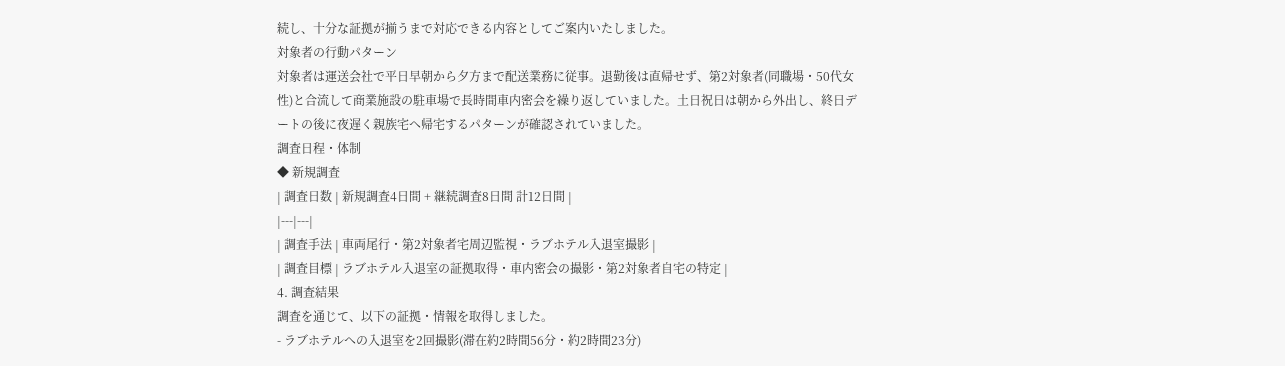続し、十分な証拠が揃うまで対応できる内容としてご案内いたしました。
対象者の行動パターン
対象者は運送会社で平日早朝から夕方まで配送業務に従事。退勤後は直帰せず、第2対象者(同職場・50代女性)と合流して商業施設の駐車場で長時間車内密会を繰り返していました。土日祝日は朝から外出し、終日デートの後に夜遅く親族宅へ帰宅するパターンが確認されていました。
調査日程・体制
◆ 新規調査
| 調査日数 | 新規調査4日間 + 継続調査8日間 計12日間 |
|---|---|
| 調査手法 | 車両尾行・第2対象者宅周辺監視・ラブホテル入退室撮影 |
| 調査目標 | ラブホテル入退室の証拠取得・車内密会の撮影・第2対象者自宅の特定 |
4. 調査結果
調査を通じて、以下の証拠・情報を取得しました。
- ラブホテルへの入退室を2回撮影(滞在約2時間56分・約2時間23分)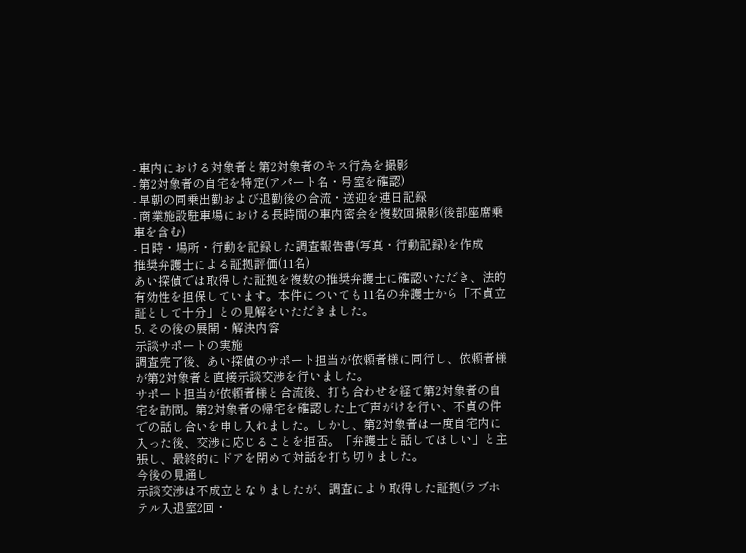- 車内における対象者と第2対象者のキス行為を撮影
- 第2対象者の自宅を特定(アパート名・号室を確認)
- 早朝の同乗出勤および退勤後の合流・送迎を連日記録
- 商業施設駐車場における長時間の車内密会を複数回撮影(後部座席乗車を含む)
- 日時・場所・行動を記録した調査報告書(写真・行動記録)を作成
推奨弁護士による証拠評価(11名)
あい探偵では取得した証拠を複数の推奨弁護士に確認いただき、法的有効性を担保しています。本件についても11名の弁護士から「不貞立証として十分」との見解をいただきました。
5. その後の展開・解決内容
示談サポートの実施
調査完了後、あい探偵のサポート担当が依頼者様に同行し、依頼者様が第2対象者と直接示談交渉を行いました。
サポート担当が依頼者様と合流後、打ち合わせを経て第2対象者の自宅を訪問。第2対象者の帰宅を確認した上で声がけを行い、不貞の件での話し合いを申し入れました。しかし、第2対象者は一度自宅内に入った後、交渉に応じることを拒否。「弁護士と話してほしい」と主張し、最終的にドアを閉めて対話を打ち切りました。
今後の見通し
示談交渉は不成立となりましたが、調査により取得した証拠(ラブホテル入退室2回・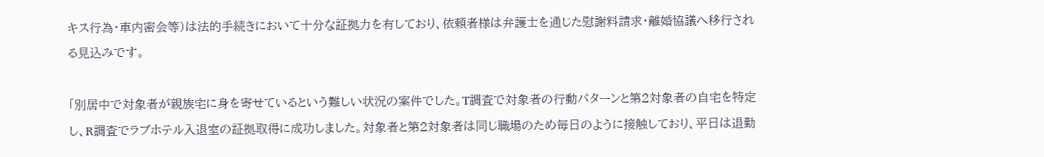キス行為・車内密会等)は法的手続きにおいて十分な証拠力を有しており、依頼者様は弁護士を通じた慰謝料請求・離婚協議へ移行される見込みです。

「別居中で対象者が親族宅に身を寄せているという難しい状況の案件でした。T調査で対象者の行動パターンと第2対象者の自宅を特定し、R調査でラブホテル入退室の証拠取得に成功しました。対象者と第2対象者は同じ職場のため毎日のように接触しており、平日は退勤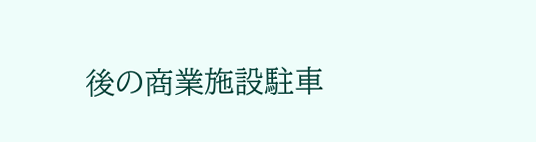後の商業施設駐車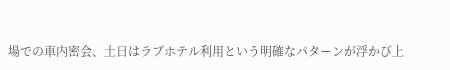場での車内密会、土日はラブホテル利用という明確なパターンが浮かび上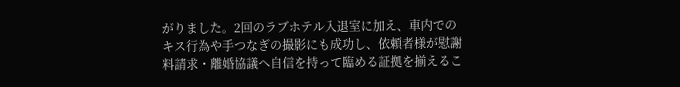がりました。2回のラブホテル入退室に加え、車内でのキス行為や手つなぎの撮影にも成功し、依頼者様が慰謝料請求・離婚協議へ自信を持って臨める証拠を揃えるこ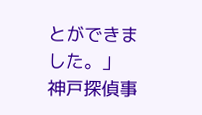とができました。」
神戸探偵事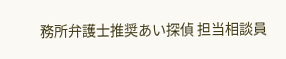務所弁護士推奨あい探偵 担当相談員